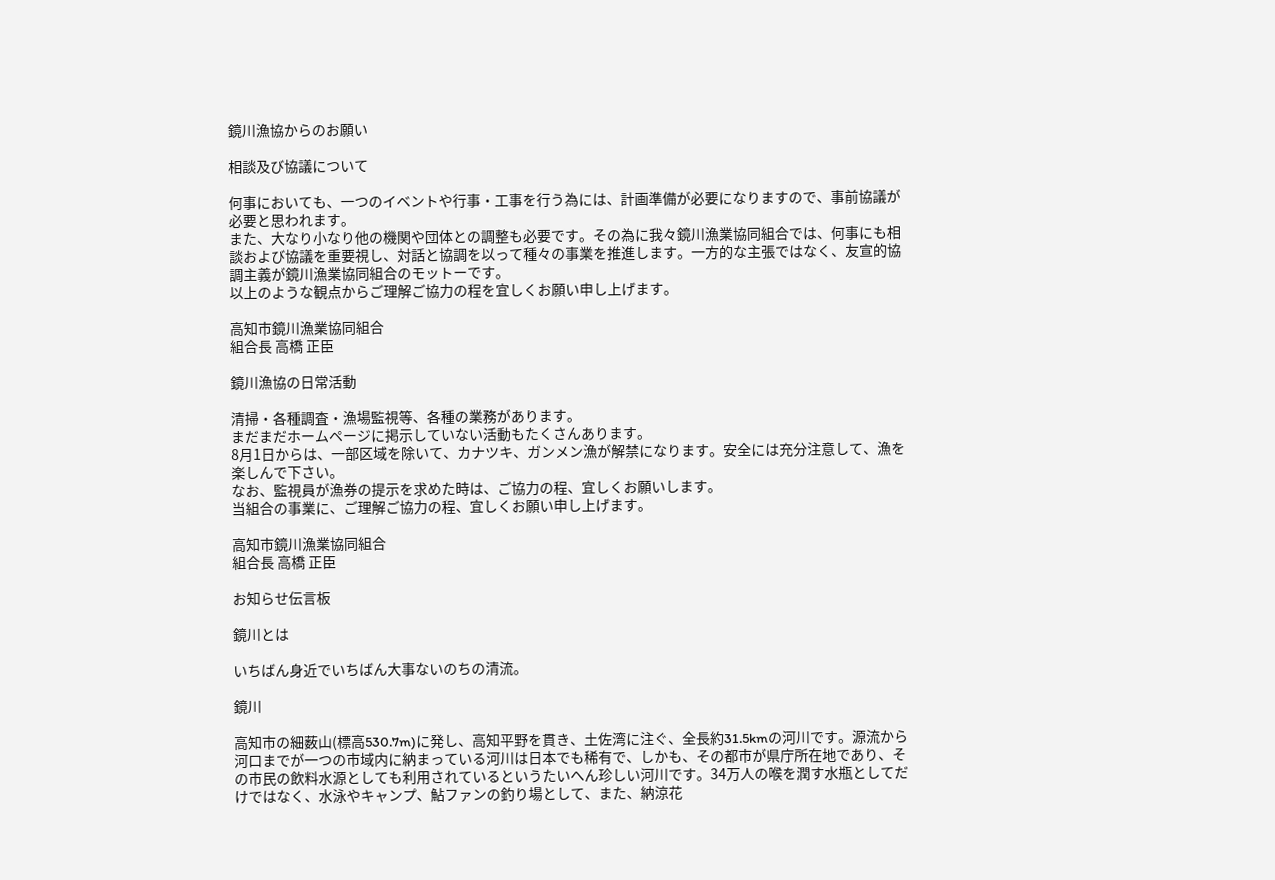鏡川漁協からのお願い

相談及び協議について

何事においても、一つのイベントや行事・工事を行う為には、計画準備が必要になりますので、事前協議が必要と思われます。
また、大なり小なり他の機関や団体との調整も必要です。その為に我々鏡川漁業協同組合では、何事にも相談および協議を重要視し、対話と協調を以って種々の事業を推進します。一方的な主張ではなく、友宣的協調主義が鏡川漁業協同組合のモットーです。
以上のような観点からご理解ご協力の程を宜しくお願い申し上げます。

高知市鏡川漁業協同組合
組合長 高橋 正臣

鏡川漁協の日常活動

清掃・各種調査・漁場監視等、各種の業務があります。
まだまだホームページに掲示していない活動もたくさんあります。
8月1日からは、一部区域を除いて、カナツキ、ガンメン漁が解禁になります。安全には充分注意して、漁を楽しんで下さい。
なお、監視員が漁券の提示を求めた時は、ご協力の程、宜しくお願いします。
当組合の事業に、ご理解ご協力の程、宜しくお願い申し上げます。

高知市鏡川漁業協同組合
組合長 高橋 正臣

お知らせ伝言板

鏡川とは

いちばん身近でいちばん大事ないのちの清流。

鏡川

高知市の細薮山(標高530.7m)に発し、高知平野を貫き、土佐湾に注ぐ、全長約31.5kmの河川です。源流から河口までが一つの市域内に納まっている河川は日本でも稀有で、しかも、その都市が県庁所在地であり、その市民の飲料水源としても利用されているというたいへん珍しい河川です。34万人の喉を潤す水瓶としてだけではなく、水泳やキャンプ、鮎ファンの釣り場として、また、納涼花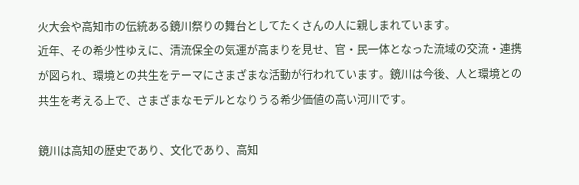火大会や高知市の伝統ある鏡川祭りの舞台としてたくさんの人に親しまれています。
近年、その希少性ゆえに、清流保全の気運が高まりを見せ、官・民一体となった流域の交流・連携が図られ、環境との共生をテーマにさまざまな活動が行われています。鏡川は今後、人と環境との共生を考える上で、さまざまなモデルとなりうる希少価値の高い河川です。

鏡川は高知の歴史であり、文化であり、高知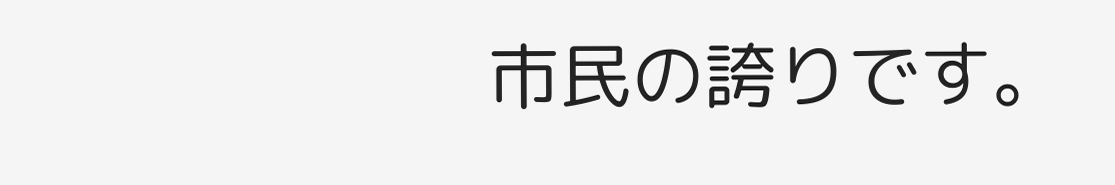市民の誇りです。